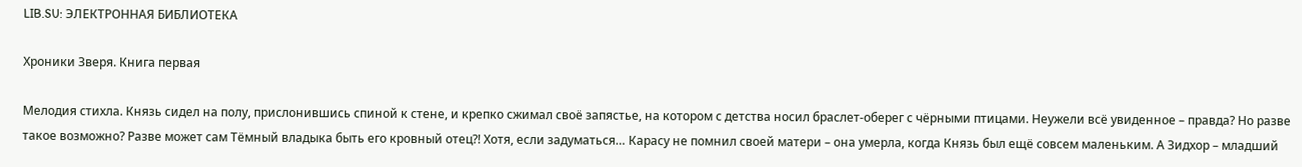LIB.SU: ЭЛЕКТРОННАЯ БИБЛИОТЕКА

Хроники Зверя. Книга первая

Мелодия стихла. Князь сидел на полу, прислонившись спиной к стене, и крепко сжимал своё запястье, на котором с детства носил браслет‑оберег с чёрными птицами. Неужели всё увиденное – правда? Но разве такое возможно? Разве может сам Тёмный владыка быть его кровный отец?! Хотя, если задуматься… Карасу не помнил своей матери – она умерла, когда Князь был ещё совсем маленьким. А Зидхор – младший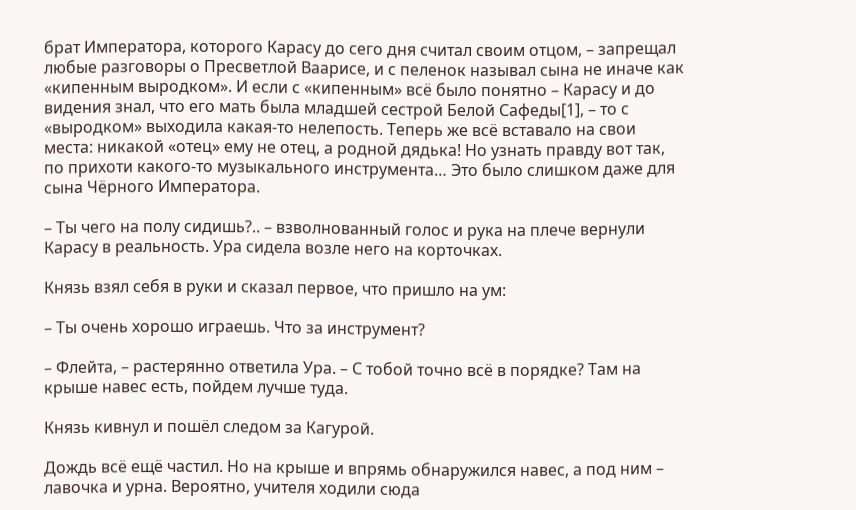брат Императора, которого Карасу до сего дня считал своим отцом, – запрещал любые разговоры о Пресветлой Ваарисе, и с пеленок называл сына не иначе как «кипенным выродком». И если с «кипенным» всё было понятно – Карасу и до видения знал, что его мать была младшей сестрой Белой Сафеды[1], – то с «выродком» выходила какая‑то нелепость. Теперь же всё вставало на свои места: никакой «отец» ему не отец, а родной дядька! Но узнать правду вот так, по прихоти какого‑то музыкального инструмента… Это было слишком даже для сына Чёрного Императора.

– Ты чего на полу сидишь?.. – взволнованный голос и рука на плече вернули Карасу в реальность. Ура сидела возле него на корточках.

Князь взял себя в руки и сказал первое, что пришло на ум:

– Ты очень хорошо играешь. Что за инструмент?

– Флейта, – растерянно ответила Ура. – С тобой точно всё в порядке? Там на крыше навес есть, пойдем лучше туда.

Князь кивнул и пошёл следом за Кагурой.

Дождь всё ещё частил. Но на крыше и впрямь обнаружился навес, а под ним – лавочка и урна. Вероятно, учителя ходили сюда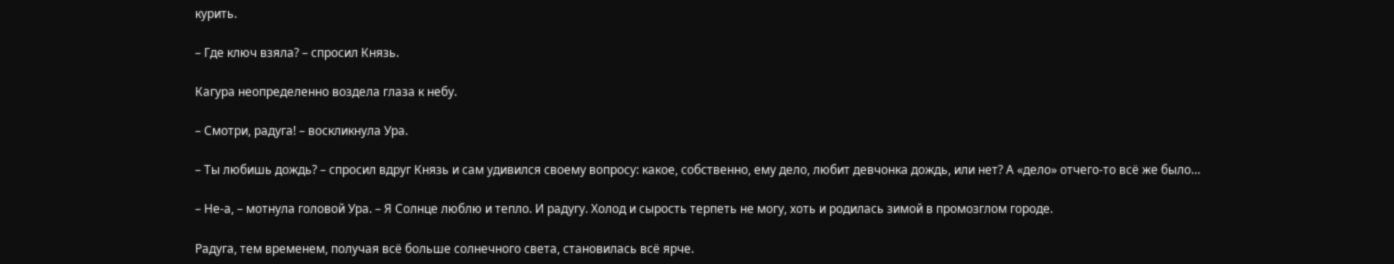курить.

– Где ключ взяла? – спросил Князь.

Кагура неопределенно воздела глаза к небу.

– Смотри, радуга! – воскликнула Ура.

– Ты любишь дождь? – спросил вдруг Князь и сам удивился своему вопросу: какое, собственно, ему дело, любит девчонка дождь, или нет? А «дело» отчего‑то всё же было…

– Не‑а, – мотнула головой Ура. – Я Солнце люблю и тепло. И радугу. Холод и сырость терпеть не могу, хоть и родилась зимой в промозглом городе.

Радуга, тем временем, получая всё больше солнечного света, становилась всё ярче.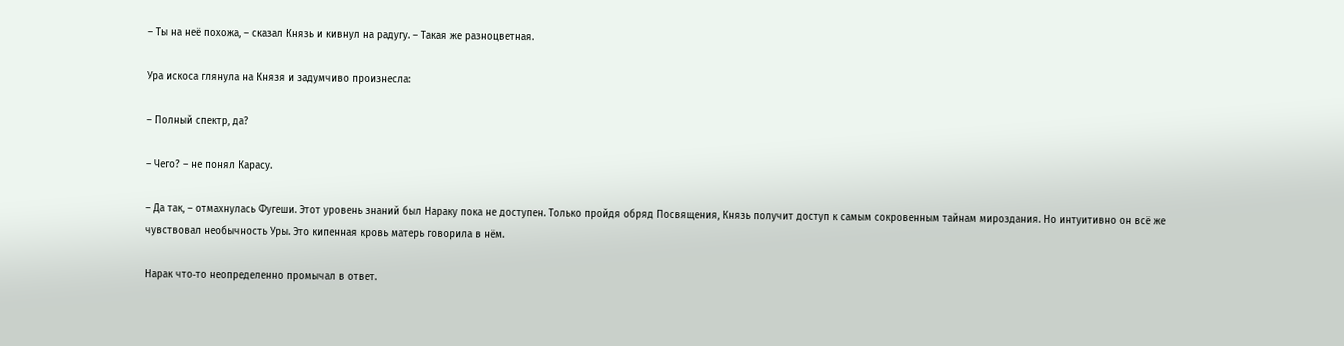– Ты на неё похожа, – сказал Князь и кивнул на радугу. – Такая же разноцветная.

Ура искоса глянула на Князя и задумчиво произнесла:

– Полный спектр, да?

– Чего? – не понял Карасу.

– Да так, – отмахнулась Фугеши. Этот уровень знаний был Нараку пока не доступен. Только пройдя обряд Посвящения, Князь получит доступ к самым сокровенным тайнам мироздания. Но интуитивно он всё же чувствовал необычность Уры. Это кипенная кровь матерь говорила в нём.

Нарак что‑то неопределенно промычал в ответ.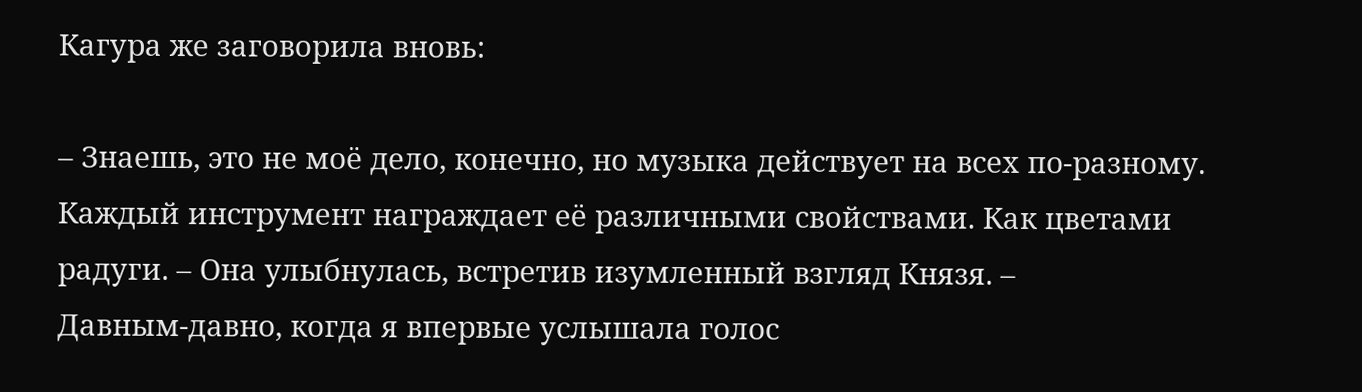Кагура же заговорила вновь:

– Знаешь, это не моё дело, конечно, но музыка действует на всех по‑разному. Каждый инструмент награждает её различными свойствами. Как цветами радуги. – Она улыбнулась, встретив изумленный взгляд Князя. – Давным‑давно, когда я впервые услышала голос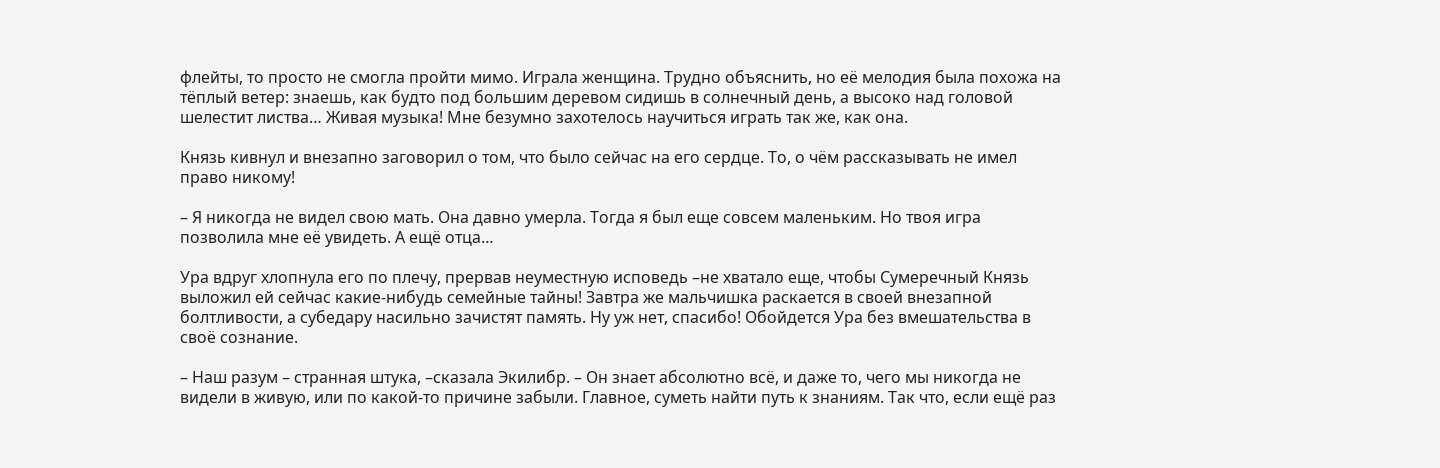флейты, то просто не смогла пройти мимо. Играла женщина. Трудно объяснить, но её мелодия была похожа на тёплый ветер: знаешь, как будто под большим деревом сидишь в солнечный день, а высоко над головой шелестит листва… Живая музыка! Мне безумно захотелось научиться играть так же, как она.

Князь кивнул и внезапно заговорил о том, что было сейчас на его сердце. То, о чём рассказывать не имел право никому!

– Я никогда не видел свою мать. Она давно умерла. Тогда я был еще совсем маленьким. Но твоя игра позволила мне её увидеть. А ещё отца…

Ура вдруг хлопнула его по плечу, прервав неуместную исповедь –не хватало еще, чтобы Сумеречный Князь выложил ей сейчас какие‑нибудь семейные тайны! Завтра же мальчишка раскается в своей внезапной болтливости, а субедару насильно зачистят память. Ну уж нет, спасибо! Обойдется Ура без вмешательства в своё сознание.

– Наш разум – странная штука, –сказала Экилибр. – Он знает абсолютно всё, и даже то, чего мы никогда не видели в живую, или по какой‑то причине забыли. Главное, суметь найти путь к знаниям. Так что, если ещё раз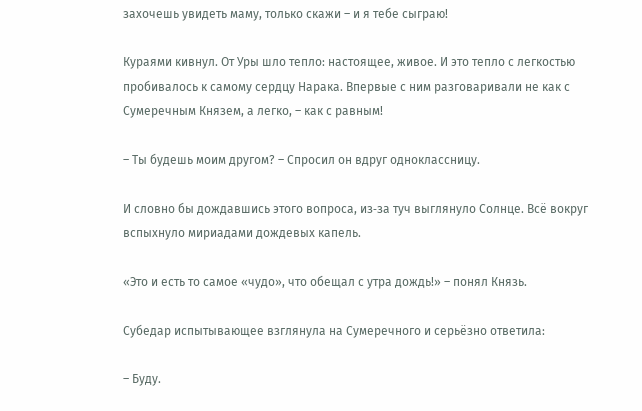захочешь увидеть маму, только скажи – и я тебе сыграю!

Кураями кивнул. От Уры шло тепло: настоящее, живое. И это тепло с легкостью пробивалось к самому сердцу Нарака. Впервые с ним разговаривали не как с Сумеречным Князем, а легко, – как с равным!

– Ты будешь моим другом? – Спросил он вдруг одноклассницу.

И словно бы дождавшись этого вопроса, из‑за туч выглянуло Солнце. Всё вокруг вспыхнуло мириадами дождевых капель.

«Это и есть то самое «чудо», что обещал с утра дождь!» – понял Князь.

Субедар испытывающее взглянула на Сумеречного и серьёзно ответила:

– Буду.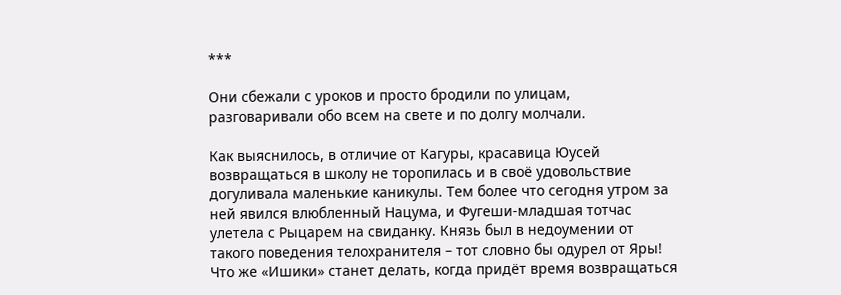***

Они сбежали с уроков и просто бродили по улицам, разговаривали обо всем на свете и по долгу молчали.

Как выяснилось, в отличие от Кагуры, красавица Юусей возвращаться в школу не торопилась и в своё удовольствие догуливала маленькие каникулы. Тем более что сегодня утром за ней явился влюбленный Нацума, и Фугеши‑младшая тотчас улетела с Рыцарем на свиданку. Князь был в недоумении от такого поведения телохранителя – тот словно бы одурел от Яры! Что же «Ишики» станет делать, когда придёт время возвращаться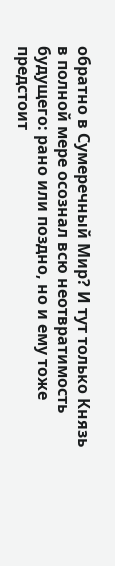обратно в Сумеречный Мир? И тут только Князь в полной мере осознал всю неотвратимость будущего: рано или поздно, но и ему тоже предстоит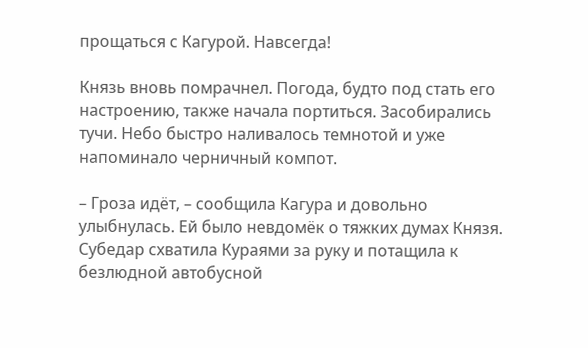прощаться с Кагурой. Навсегда!

Князь вновь помрачнел. Погода, будто под стать его настроению, также начала портиться. Засобирались тучи. Небо быстро наливалось темнотой и уже напоминало черничный компот.

– Гроза идёт, – сообщила Кагура и довольно улыбнулась. Ей было невдомёк о тяжких думах Князя. Субедар схватила Кураями за руку и потащила к безлюдной автобусной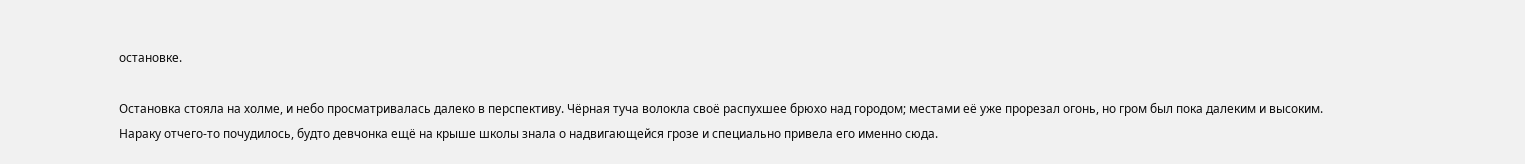остановке.

Остановка стояла на холме, и небо просматривалась далеко в перспективу. Чёрная туча волокла своё распухшее брюхо над городом; местами её уже прорезал огонь, но гром был пока далеким и высоким. Нараку отчего‑то почудилось, будто девчонка ещё на крыше школы знала о надвигающейся грозе и специально привела его именно сюда.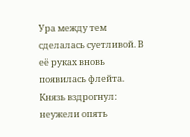Ура между тем сделалась суетливой. В её руках вновь появилась флейта. Князь вздрогнул: неужели опять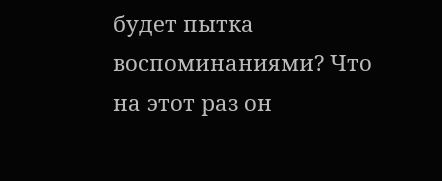будет пытка воспоминаниями? Что на этот раз он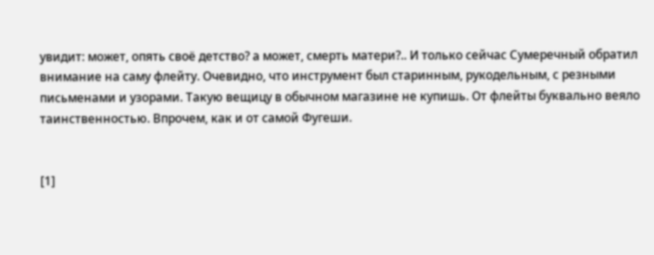увидит: может, опять своё детство? а может, смерть матери?.. И только сейчас Сумеречный обратил внимание на саму флейту. Очевидно, что инструмент был старинным, рукодельным, с резными письменами и узорами. Такую вещицу в обычном магазине не купишь. От флейты буквально веяло таинственностью. Впрочем, как и от самой Фугеши.


[1]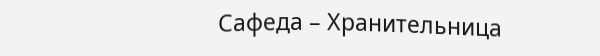Сафеда – Хранительница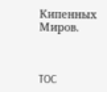Кипенных Миров.



TOC